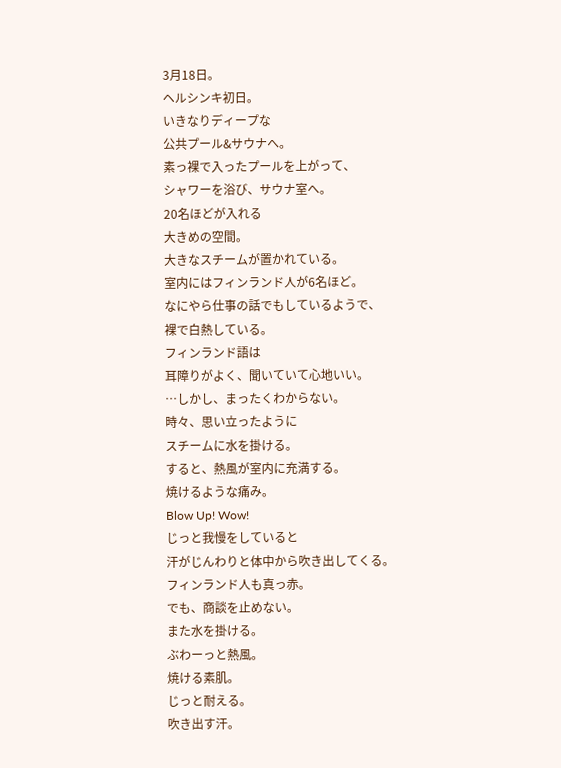3月18日。
ヘルシンキ初日。
いきなりディープな
公共プール&サウナへ。
素っ裸で入ったプールを上がって、
シャワーを浴び、サウナ室へ。
20名ほどが入れる
大きめの空間。
大きなスチームが置かれている。
室内にはフィンランド人が6名ほど。
なにやら仕事の話でもしているようで、
裸で白熱している。
フィンランド語は
耳障りがよく、聞いていて心地いい。
…しかし、まったくわからない。
時々、思い立ったように
スチームに水を掛ける。
すると、熱風が室内に充満する。
焼けるような痛み。
Blow Up! Wow!
じっと我慢をしていると
汗がじんわりと体中から吹き出してくる。
フィンランド人も真っ赤。
でも、商談を止めない。
また水を掛ける。
ぶわーっと熱風。
焼ける素肌。
じっと耐える。
吹き出す汗。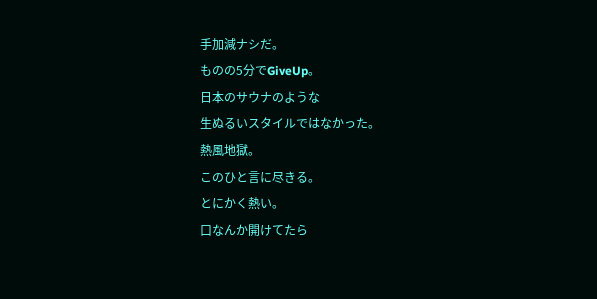手加減ナシだ。
ものの5分でGiveUp。
日本のサウナのような
生ぬるいスタイルではなかった。
熱風地獄。
このひと言に尽きる。
とにかく熱い。
口なんか開けてたら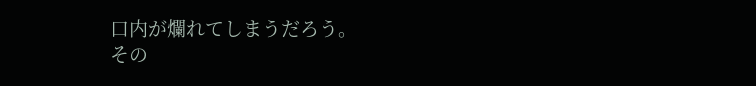口内が爛れてしまうだろう。
その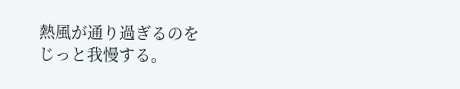熱風が通り過ぎるのを
じっと我慢する。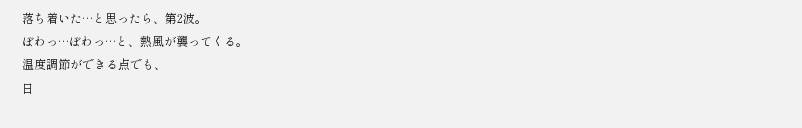落ち着いた…と思ったら、第2波。
ぼわっ…ぼわっ…と、熱風が襲ってくる。
温度調節ができる点でも、
日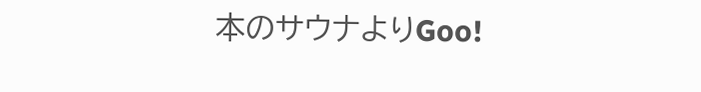本のサウナよりGoo!